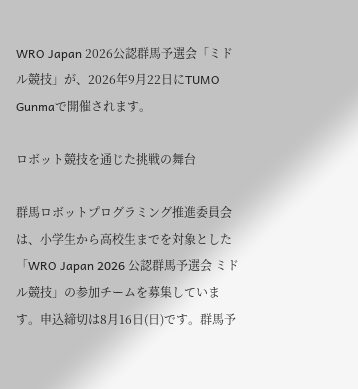WRO Japan 2026公認群馬予選会「ミドル競技」が、2026年9月22日にTUMO Gunmaで開催されます。

ロボット競技を通じた挑戦の舞台

群馬ロボットプログラミング推進委員会は、小学生から高校生までを対象とした「WRO Japan 2026 公認群馬予選会 ミドル競技」の参加チームを募集しています。申込締切は8月16日(日)です。群馬予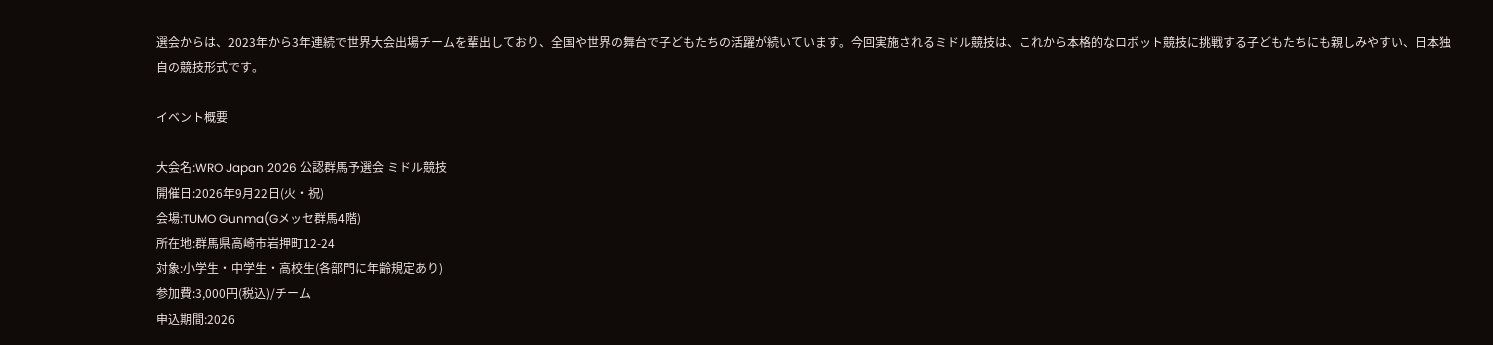選会からは、2023年から3年連続で世界大会出場チームを輩出しており、全国や世界の舞台で子どもたちの活躍が続いています。今回実施されるミドル競技は、これから本格的なロボット競技に挑戦する子どもたちにも親しみやすい、日本独自の競技形式です。

イベント概要

大会名:WRO Japan 2026 公認群馬予選会 ミドル競技
開催日:2026年9月22日(火・祝)
会場:TUMO Gunma(Gメッセ群馬4階)
所在地:群馬県高崎市岩押町12-24
対象:小学生・中学生・高校生(各部門に年齢規定あり)
参加費:3,000円(税込)/チーム
申込期間:2026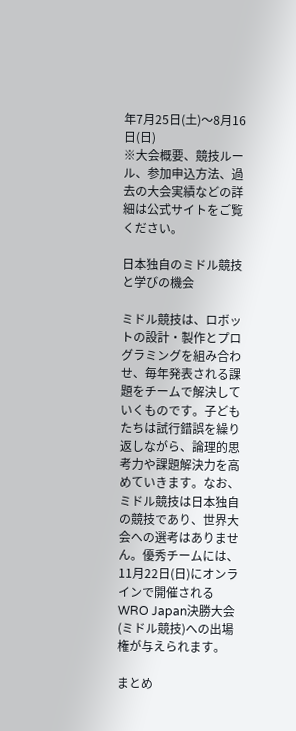年7月25日(土)〜8月16日(日)
※大会概要、競技ルール、参加申込方法、過去の大会実績などの詳細は公式サイトをご覧ください。

日本独自のミドル競技と学びの機会

ミドル競技は、ロボットの設計・製作とプログラミングを組み合わせ、毎年発表される課題をチームで解決していくものです。子どもたちは試行錯誤を繰り返しながら、論理的思考力や課題解決力を高めていきます。なお、ミドル競技は日本独自の競技であり、世界大会への選考はありません。優秀チームには、11月22日(日)にオンラインで開催されるWRO Japan決勝大会(ミドル競技)への出場権が与えられます。

まとめ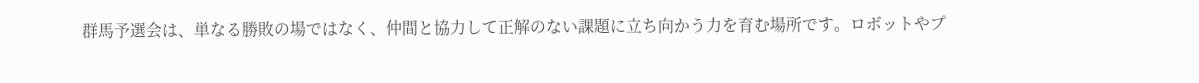群馬予選会は、単なる勝敗の場ではなく、仲間と協力して正解のない課題に立ち向かう力を育む場所です。ロボットやプ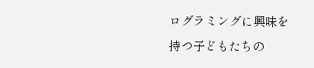ログラミングに興味を持つ子どもたちの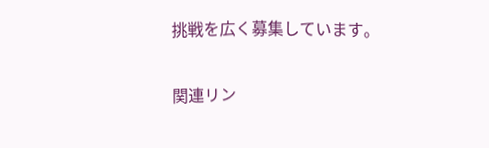挑戦を広く募集しています。

関連リン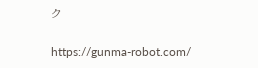ク

https://gunma-robot.com/